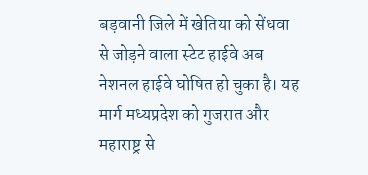बड़वानी जिले में खेतिया को सेंधवा से जोड़ने वाला स्टेट हाईवे अब नेशनल हाईवे घोषित हो चुका है। यह मार्ग मध्यप्रदेश को गुजरात और महाराष्ट्र से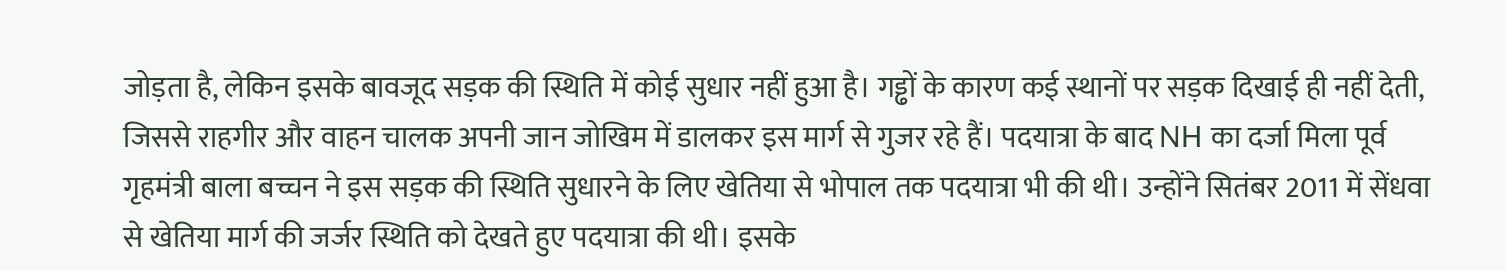जोड़ता है, लेकिन इसके बावजूद सड़क की स्थिति में कोई सुधार नहीं हुआ है। गड्ढों के कारण कई स्थानों पर सड़क दिखाई ही नहीं देती, जिससे राहगीर और वाहन चालक अपनी जान जोखिम में डालकर इस मार्ग से गुजर रहे हैं। पदयात्रा के बाद NH का दर्जा मिला पूर्व गृहमंत्री बाला बच्चन ने इस सड़क की स्थिति सुधारने के लिए खेतिया से भोपाल तक पदयात्रा भी की थी। उन्होंने सितंबर 2011 में सेंधवा से खेतिया मार्ग की जर्जर स्थिति को देखते हुए पदयात्रा की थी। इसके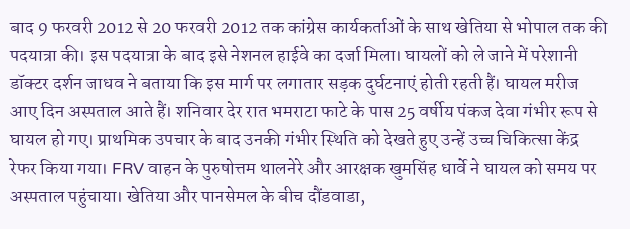बाद 9 फरवरी 2012 से 20 फरवरी 2012 तक कांग्रेस कार्यकर्ताओं के साथ खेतिया से भोपाल तक की पदयात्रा की। इस पदयात्रा के बाद इसे नेशनल हाईवे का दर्जा मिला। घायलों को ले जाने में परेशानी डॉक्टर दर्शन जाधव ने बताया कि इस मार्ग पर लगातार सड़क दुर्घटनाएं होती रहती हैं। घायल मरीज आए दिन अस्पताल आते हैं। शनिवार देर रात भमराटा फाटे के पास 25 वर्षीय पंकज देवा गंभीर रूप से घायल हो गए। प्राथमिक उपचार के बाद उनकी गंभीर स्थिति को देखते हुए उन्हें उच्च चिकित्सा केंद्र रेफर किया गया। FRV वाहन के पुरुषोत्तम थालनेरे और आरक्षक खुमसिंह धार्वे ने घायल को समय पर अस्पताल पहुंचाया। खेतिया और पानसेमल के बीच दौंडवाडा,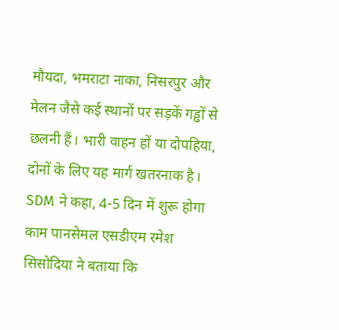मौयदा, भमराटा नाका, निसरपुर और मेलन जैसे कई स्थानों पर सड़कें गड्ढों से छलनी हैं। भारी वाहन हों या दोपहिया, दोनों के लिए यह मार्ग खतरनाक है। SDM ने कहा, 4-5 दिन में शुरू होगा काम पानसेमल एसडीएम रमेश सिसोदिया ने बताया कि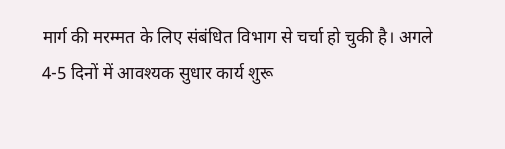मार्ग की मरम्मत के लिए संबंधित विभाग से चर्चा हो चुकी है। अगले 4-5 दिनों में आवश्यक सुधार कार्य शुरू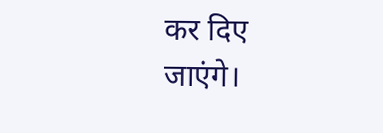कर दिए जाएंगे।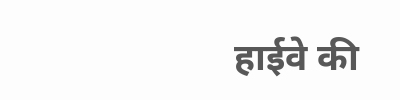हाईवे की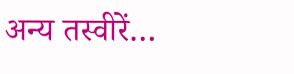अन्य तस्वीरें…